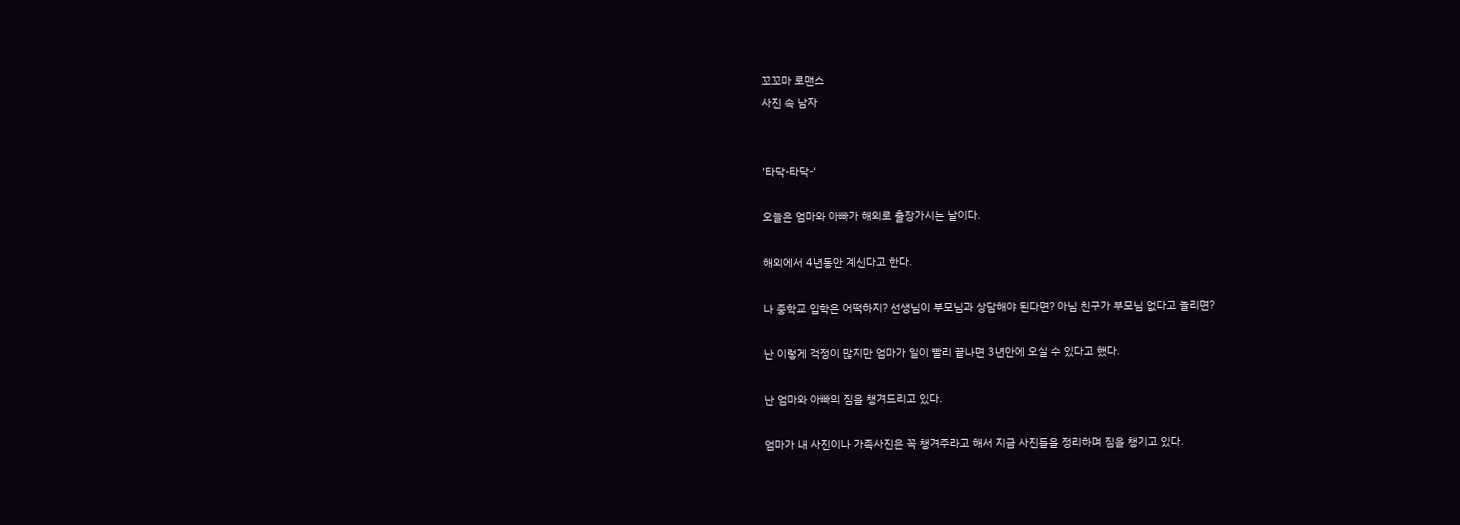꼬꼬마 로맨스
사진 속 남자


'타닥-타닥-'

오늘은 엄마와 아빠가 해외로 출장가시는 날이다.

해외에서 4년동안 계신다고 한다.

나 중학교 입학은 어떡하지? 선생님이 부모님과 상담해야 된다면? 아님 친구가 부모님 없다고 놀리면?

난 이렇게 걱정이 많지만 엄마가 일이 빨리 끝나면 3년안에 오실 수 있다고 했다.

난 엄마와 아빠의 짐을 챙겨드리고 있다.

엄마가 내 사진이나 가족사진은 꼭 챙겨주라고 해서 지금 사진들을 정리하며 짐을 챙기고 있다.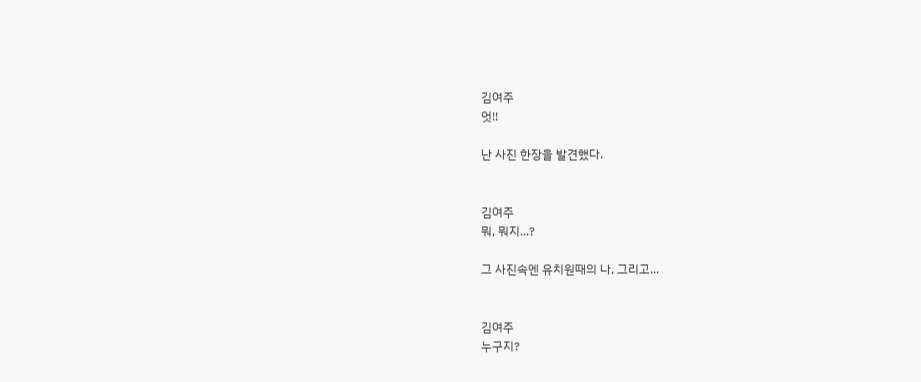김여주
엇!!

난 사진 한장을 발견했다.


김여주
뭐, 뭐지...?

그 사진속엔 유치원때의 나, 그리고...


김여주
누구지?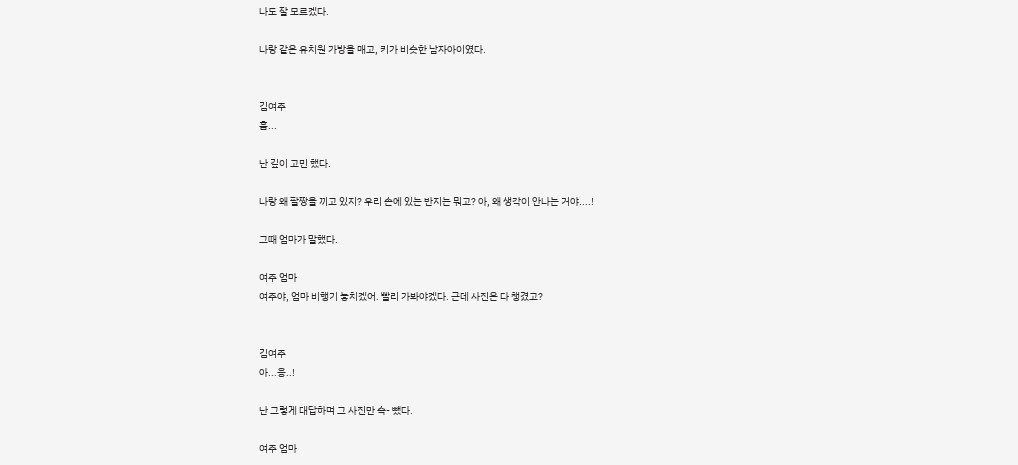나도 잘 모르겠다.

나랑 같은 유치원 가방을 매고, 키가 비슷한 남자아이였다.


김여주
흠...

난 깊이 고민 했다.

나랑 왜 팔짱을 끼고 있지? 우리 손에 있는 반지는 뭐고? 아, 왜 생각이 안나는 거야....!

그때 엄마가 말했다.

여주 엄마
여주야, 엄마 비행기 놓치겠어. 빨리 가봐야겠다. 근데 사진은 다 챙겼고?


김여주
아...응..!

난 그렇게 대답하며 그 사진만 슥- 뺐다.

여주 엄마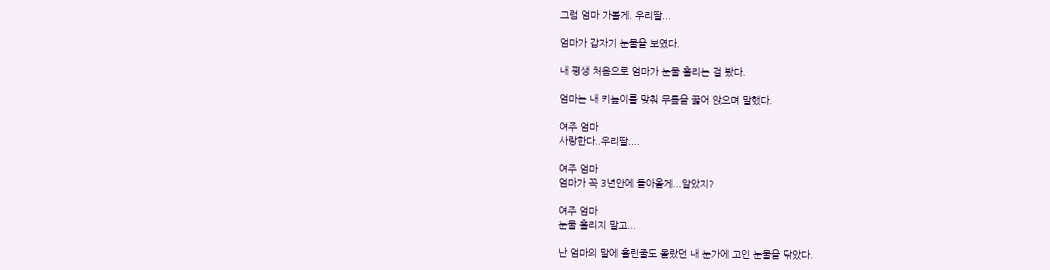그럼 엄마 가볼게. 우리딸...

엄마가 갑자기 눈물을 보였다.

내 평생 처음으로 엄마가 눈물 흘리는 걸 봤다.

엄마는 내 키높이를 맞춰 무릎을 꿇어 앉으며 말했다.

여주 엄마
사랑한다..우리딸....

여주 엄마
엄마가 꼭 3년안에 돌아올게...알았지?

여주 엄마
눈물 흘리지 말고...

난 엄마의 말에 흘린줄도 몰랐던 내 눈가에 고인 눈물을 닦았다.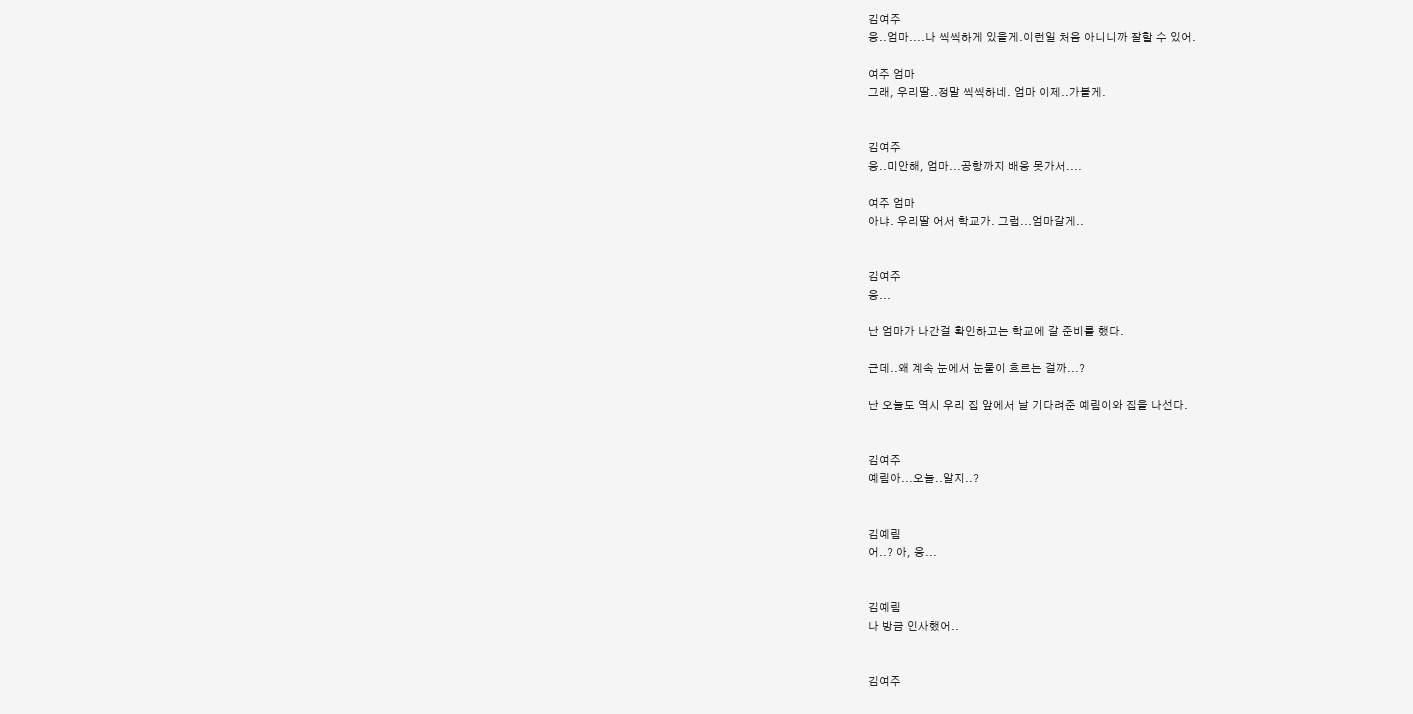김여주
응..엄마....나 씩씩하게 있을게.이런일 처음 아니니까 잘할 수 있어.

여주 엄마
그래, 우리딸..정말 씩씩하네. 엄마 이제..가볼게.


김여주
응..미안해, 엄마...공항까지 배웅 못가서....

여주 엄마
아냐. 우리딸 어서 학교가. 그럼...엄마갈게..


김여주
응...

난 엄마가 나간걸 확인하고는 학교에 갈 준비를 했다.

근데..왜 계속 눈에서 눈물이 흐르는 걸까...?

난 오늘도 역시 우리 집 앞에서 날 기다려준 예림이와 집을 나선다.


김여주
예림아...오늘..알지..?


김예림
어..? 아, 응...


김예림
나 방금 인사했어..


김여주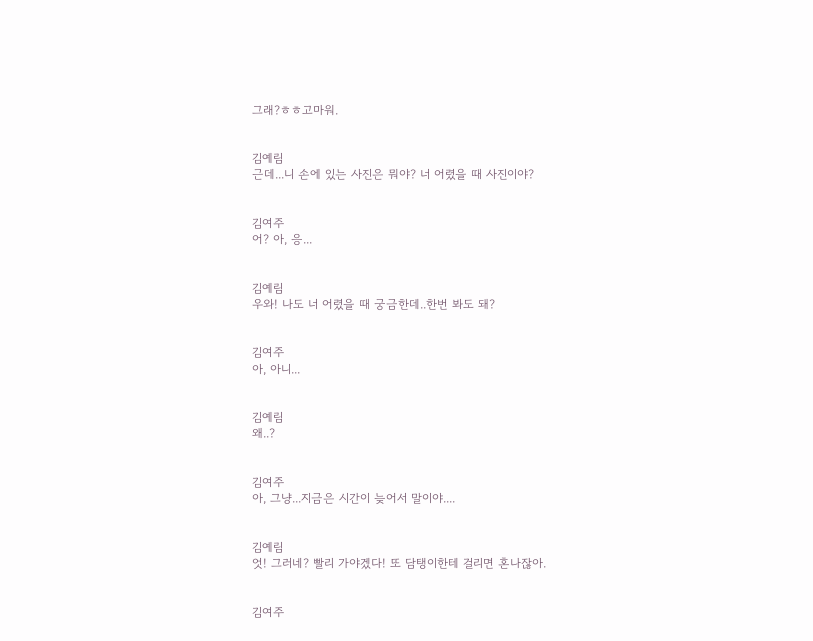그래?ㅎㅎ고마워.


김예림
근데...니 손에 있는 사진은 뭐야? 너 어렸을 때 사진이야?


김여주
어? 아, 응...


김예림
우와! 나도 너 어렸을 때 궁금한데..한번 봐도 돼?


김여주
아, 아니...


김예림
왜..?


김여주
아, 그냥...지금은 시간이 늦어서 말이야....


김예림
엇! 그러네? 빨리 가야겠다! 또 담탱이한테 걸리면 혼나잖아.


김여주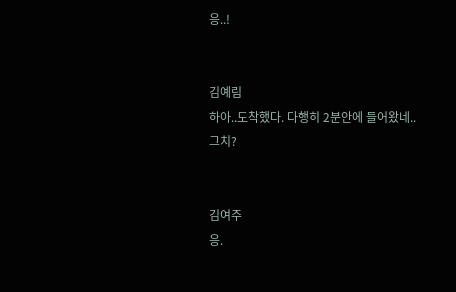응..!


김예림
하아..도착했다. 다행히 2분안에 들어왔네..그치?


김여주
응.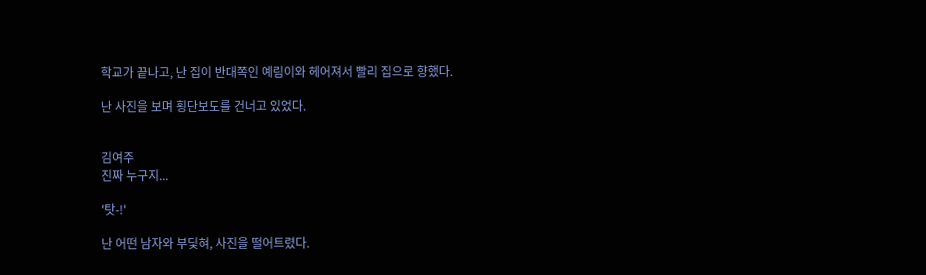학교가 끝나고, 난 집이 반대쪽인 예림이와 헤어져서 빨리 집으로 향했다.

난 사진을 보며 횡단보도를 건너고 있었다.


김여주
진짜 누구지...

'탓-!'

난 어떤 남자와 부딫혀, 사진을 떨어트렸다.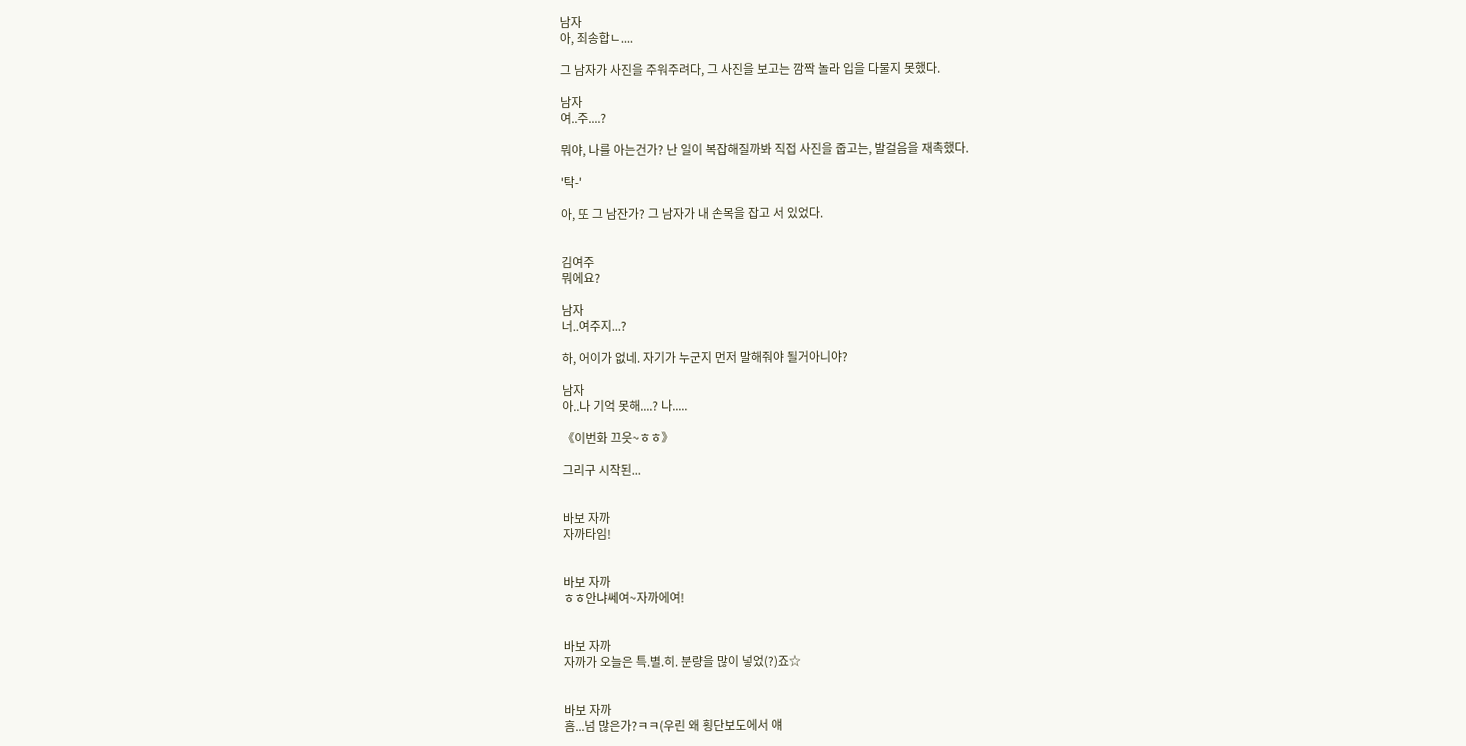남자
아, 죄송합ㄴ....

그 남자가 사진을 주워주려다, 그 사진을 보고는 깜짝 놀라 입을 다물지 못했다.

남자
여..주....?

뭐야, 나를 아는건가? 난 일이 복잡해질까봐 직접 사진을 줍고는, 발걸음을 재촉했다.

'탁-'

아, 또 그 남잔가? 그 남자가 내 손목을 잡고 서 있었다.


김여주
뭐에요?

남자
너..여주지...?

하, 어이가 없네. 자기가 누군지 먼저 말해줘야 될거아니야?

남자
아..나 기억 못해....? 나.....

《이번화 끄읏~ㅎㅎ》

그리구 시작된...


바보 자까
자까타임!


바보 자까
ㅎㅎ안냐쎄여~자까에여!


바보 자까
자까가 오늘은 특.별.히. 분량을 많이 넣었(?)죠☆


바보 자까
흠...넘 많은가?ㅋㅋ(우린 왜 횡단보도에서 얘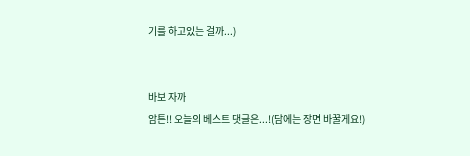기를 하고있는 걸까...)


바보 자까
암튼!! 오늘의 베스트 댓글은...!(담에는 장면 바꿀게요!)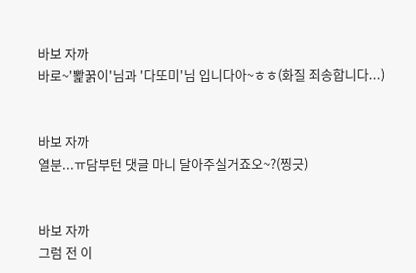바보 자까
바로~'뽩꿁이'님과 '다또미'님 입니다아~ㅎㅎ(화질 죄송합니다...)


바보 자까
열분...ㅠ담부턴 댓글 마니 달아주실거죠오~?(찡긋)


바보 자까
그럼 전 이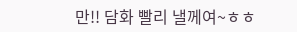만!! 담화 빨리 낼께여~ㅎㅎ